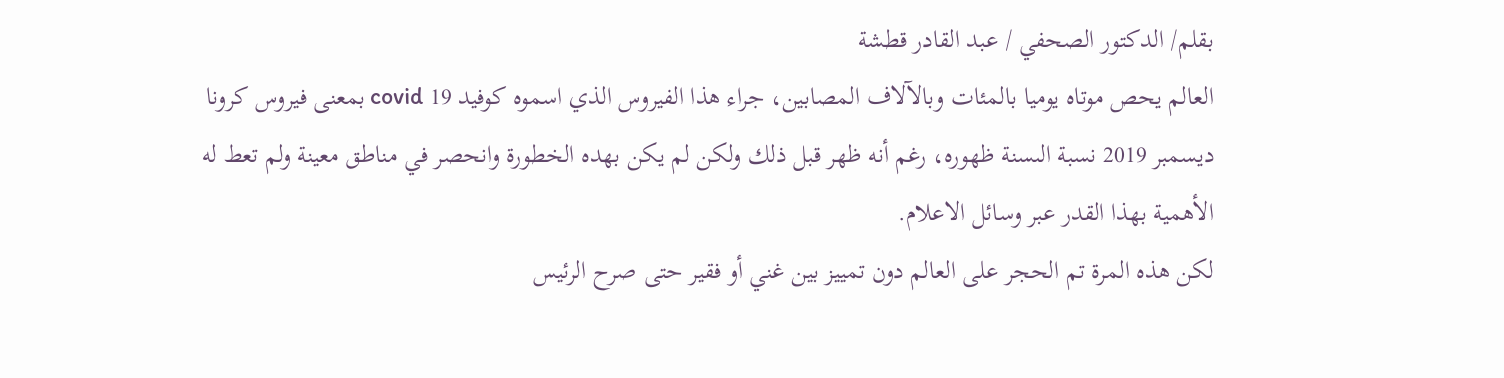بقلم/ الدكتور الصحفي / عبد القادر قطشة
العالم يحص موتاه يوميا بالمئات وبالآلاف المصابين، جراء هذا الفيروس الذي اسموه كوفيد 19 covid بمعنى فيروس كرونا ديسمبر 2019 نسبة الىسنة ظهوره، رغم أنه ظهر قبل ذلك ولكن لم يكن بهده الخطورة وانحصر في مناطق معينة ولم تعط له الأهمية بهذا القدر عبر وسائل الاعلام.
لكن هذه المرة تم الحجر على العالم دون تمييز بين غني أو فقير حتى صرح الرئيس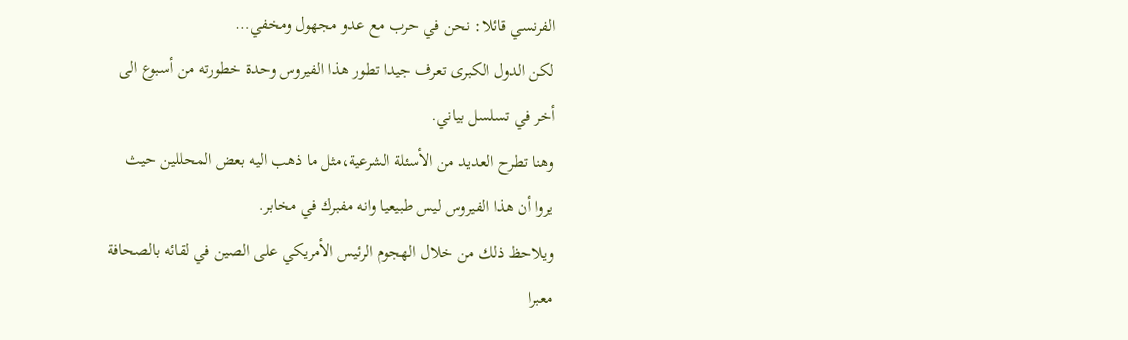الفرنسي قائلا: نحن في حرب مع عدو مجهول ومخفي…
لكن الدول الكبرى تعرف جيدا تطور هذا الفيروس وحدة خطورته من أسبوع الى أخر في تسلسل بياني.
وهنا تطرح العديد من الأسئلة الشرعية،مثل ما ذهب اليه بعض المحللين حيث يروا أن هذا الفيروس ليس طبيعيا وانه مفبرك في مخابر.
ويلاحظ ذلك من خلال الهجوم الرئيس الأمريكي على الصين في لقائه بالصحافة معبرا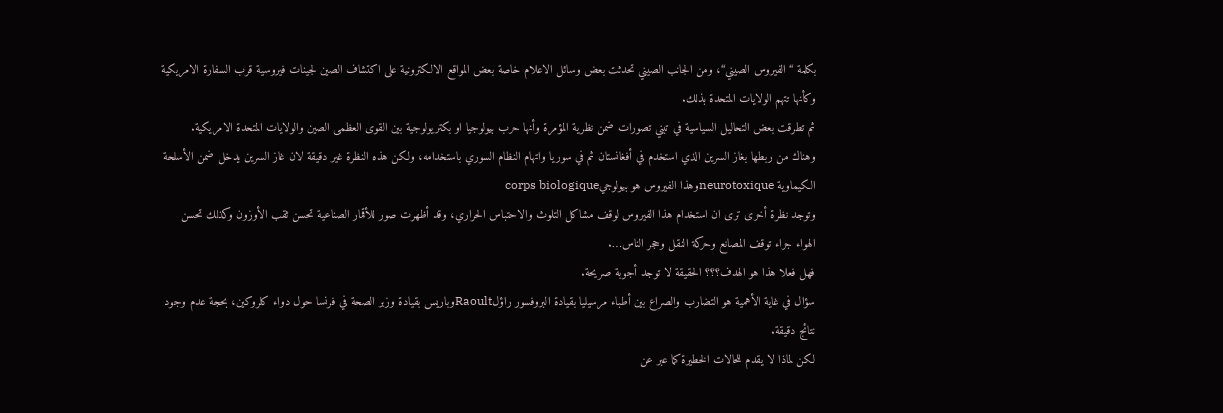بكلمة “الفيروس الصيني“، ومن الجانب الصيني تحدثت بعض وسائل الاعلام خاصة بعض المواقع الالكترونية على اكتشاف الصين لجينات فيروسية قرب السفارة الامريكية وكأنها تتهم الولايات المتحدة بذلك.
ثم تطرقت بعض التحاليل السياسية في تبني تصورات ضمن نظرية المؤمرة وأنها حرب بيولوجيا او بكتريولوجية بين القوى العظمى الصين والولايات المتحدة الامريكية.
وهناك من ربطها بغاز السرين الذي استخدم في أفغانستان ثم في سوريا واتهام النظام السوري باستخدامه، ولكن هذه النظرة غير دقيقة لان غاز السرين يدخل ضمن الأسلحة الكيماوية neurotoxiqueوهذا الفيروس هو بيولوجيcorps biologique
وتوجد نظرة أخرى ترى ان استخدام هذا الفيروس لوقف مشاكل التلوث والاحتباس الحراري، وقد أظهرت صور للأقمار الصناعية تحسن ثقب الأوزون وكذلك تحسن الهواء جراء توقف المصانع وحركة النقل وحجر الناس….
فهل فعلا هذا هو الهدف؟؟؟ الحقيقة لا توجد أجوبة صريحة.
سؤال في غاية الأهمية هو التضارب والصراع بين أطباء مرسيليا بقيادة البروفسور راؤلRaoultوباريس بقيادة وزبر الصحة في فرنسا حول دواء كلروكين، بحجة عدم وجود نتائج دقيقة.
لكن لماذا لا يقدم للحالات الخطيرة كما عبر عن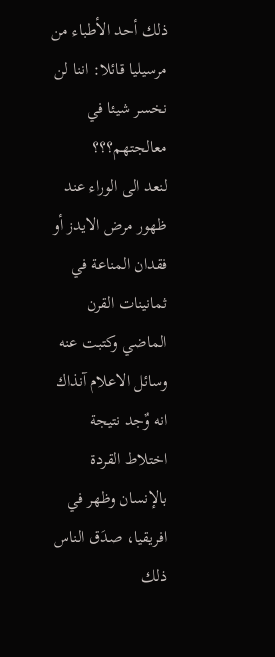ذلك أحد الأطباء من مرسيليا قائلا: اننا لن نخسر شيئا في معالجتهم؟؟؟
لنعد الى الوراء عند ظهور مرض الايدز أو فقدان المناعة في ثمانينات القرن الماضي وكتبت عنه وسائل الاعلام آنذاك انه وٌجد نتيجة اختلاط القردة بالإنسان وظهر في افريقيا، صدَق الناس ذلك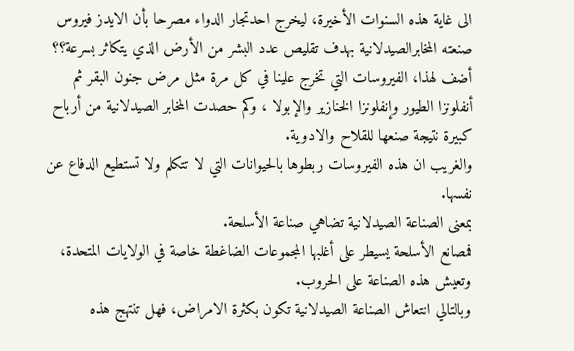الى غاية هذه السنوات الأخيرة، ليخرج احدتجار الدواء مصرحا بأن الايدز فيروس صنعته المخابرالصيدلانية بهدف تقليص عدد البشر من الأرض الذي يتكاثر بسرعة؟؟
أضف لهذا، الفيروسات التي تخرج علينا في كل مرة مثل مرض جنون البقر ثم أنفلونزا الطيور وإنفلونزا الخنازير والإبولا ، وكم حصدت المخابر الصيدلانية من أرباح كبيرة نتيجة صنعها للقلاح والادوية.
والغريب ان هذه الفيروسات ربطوها بالحيوانات التي لا تتكلم ولا تستطيع الدفاع عن نفسها.
بمعنى الصناعة الصيدلانية تضاهي صناعة الأسلحة.
فمصانع الأسلحة يسيطر على أغلبها المجموعات الضاغطة خاصة في الولايات المتحدة، وتعيش هذه الصناعة على الحروب.
وبالتالي انتعاش الصناعة الصيدلانية تكون بكثرة الامراض، فهل تنتهج هذه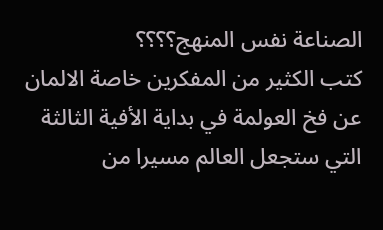الصناعة نفس المنهج؟؟؟؟
كتب الكثير من المفكرين خاصة الالمان عن فخ العولمة في بداية الأفية الثالثة التي ستجعل العالم مسيرا من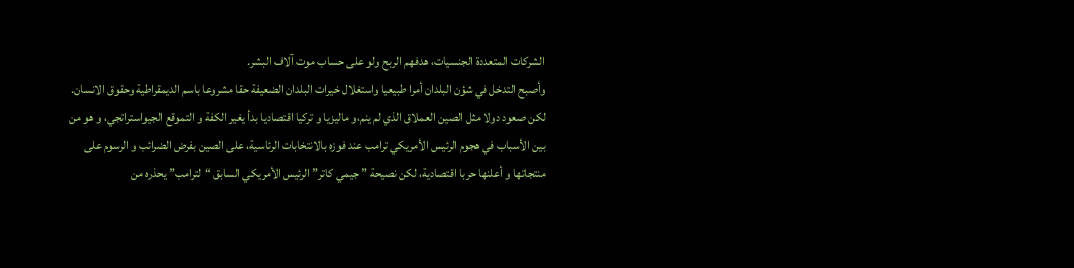الشركات المتعددة الجنسيات، هدفهم الربح ولو على حساب موت آلاف البشر.
وأصبح التدخل في شؤن البلدان أمرا طبيعيا واستغلال خيرات البلدان الضعيفة حقا مشروعا باسم الديمقراطية وحقوق الانسان.
لكن صعود دولا مثل الصين العملاق الذي لم ينم،و ماليزيا و تركيا اقتصاديا بدأ يغير الكفة و التموقع الجيواستراتجي، و هو من بين الأسباب في هجوم الرئيس الأمريكي ترامب عند فوزه بالانتخابات الرئاسية، على الصين بفرض الضرائب و الرسوم على منتجاتها و أعلنها حربا اقتصادية، لكن نصيحة ” جيمي كاتر” الرئيس الأمريكي السابق “لترامب” يحذره من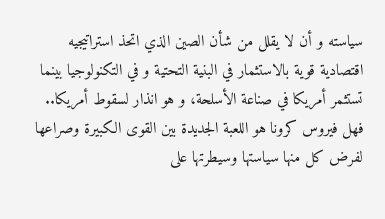سياسته و أن لا يقلل من شأن الصين الذي اتحذ استراتيجيه اقتصادية قوية بالاستثمار في البنية التحتية و في التكنولوجيا بينما تستثمر أمريكا في صناعة الأسلحة، و هو انذار لسقوط أمريكا..
فهل فيروس كرونا هو اللعبة الجديدة بين القوى الكبيرة وصراعها لفرض كل منها سياستها وسيطرتها على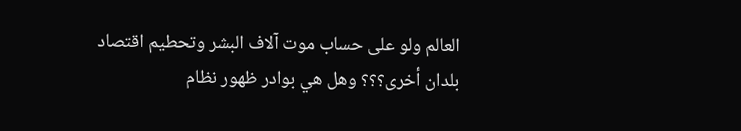العالم ولو على حساب موت آلاف البشر وتحطيم اقتصاد بلدان أخرى؟؟؟ وهل هي بوادر ظهور نظام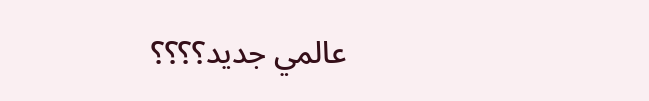عالمي جديد؟؟؟؟